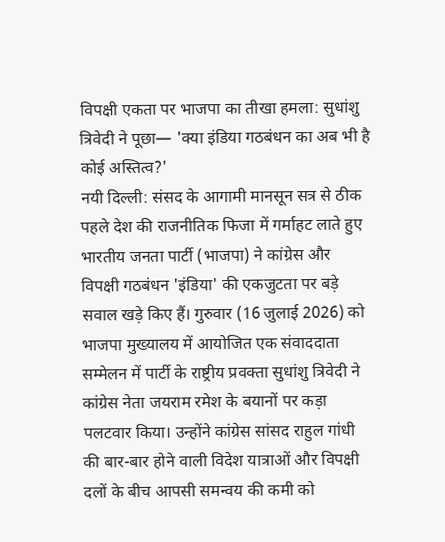विपक्षी एकता पर भाजपा का तीखा हमला: सुधांशु त्रिवेदी ने पूछा— 'क्या इंडिया गठबंधन का अब भी है कोई अस्तित्व?'
नयी दिल्ली: संसद के आगामी मानसून सत्र से ठीक पहले देश की राजनीतिक फिजा में गर्माहट लाते हुए भारतीय जनता पार्टी (भाजपा) ने कांग्रेस और विपक्षी गठबंधन 'इंडिया' की एकजुटता पर बड़े सवाल खड़े किए हैं। गुरुवार (16 जुलाई 2026) को भाजपा मुख्यालय में आयोजित एक संवाददाता सम्मेलन में पार्टी के राष्ट्रीय प्रवक्ता सुधांशु त्रिवेदी ने कांग्रेस नेता जयराम रमेश के बयानों पर कड़ा पलटवार किया। उन्होंने कांग्रेस सांसद राहुल गांधी की बार-बार होने वाली विदेश यात्राओं और विपक्षी दलों के बीच आपसी समन्वय की कमी को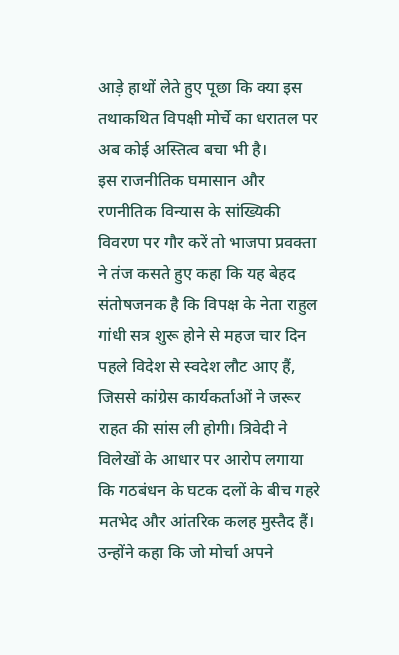आड़े हाथों लेते हुए पूछा कि क्या इस तथाकथित विपक्षी मोर्चे का धरातल पर अब कोई अस्तित्व बचा भी है।
इस राजनीतिक घमासान और रणनीतिक विन्यास के सांख्यिकी विवरण पर गौर करें तो भाजपा प्रवक्ता ने तंज कसते हुए कहा कि यह बेहद संतोषजनक है कि विपक्ष के नेता राहुल गांधी सत्र शुरू होने से महज चार दिन पहले विदेश से स्वदेश लौट आए हैं, जिससे कांग्रेस कार्यकर्ताओं ने जरूर राहत की सांस ली होगी। त्रिवेदी ने विलेखों के आधार पर आरोप लगाया कि गठबंधन के घटक दलों के बीच गहरे मतभेद और आंतरिक कलह मुस्तैद हैं। उन्होंने कहा कि जो मोर्चा अपने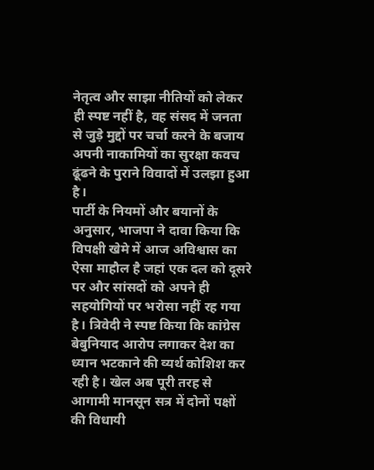नेतृत्व और साझा नीतियों को लेकर ही स्पष्ट नहीं है, वह संसद में जनता से जुड़े मुद्दों पर चर्चा करने के बजाय अपनी नाकामियों का सुरक्षा कवच ढूंढने के पुराने विवादों में उलझा हुआ है।
पार्टी के नियमों और बयानों के अनुसार, भाजपा ने दावा किया कि विपक्षी खेमे में आज अविश्वास का ऐसा माहौल है जहां एक दल को दूसरे पर और सांसदों को अपने ही सहयोगियों पर भरोसा नहीं रह गया है। त्रिवेदी ने स्पष्ट किया कि कांग्रेस बेबुनियाद आरोप लगाकर देश का ध्यान भटकाने की व्यर्थ कोशिश कर रही है। खेल अब पूरी तरह से आगामी मानसून सत्र में दोनों पक्षों की विधायी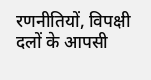रणनीतियों, विपक्षी दलों के आपसी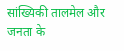सांख्यिकी तालमेल और जनता के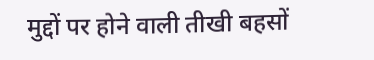मुद्दों पर होने वाली तीखी बहसों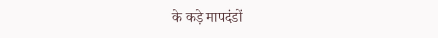के कड़े मापदंडों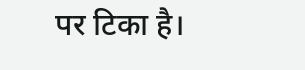पर टिका है।